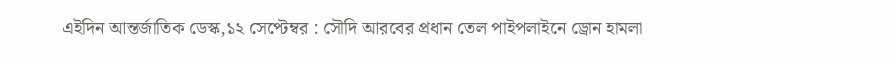এইদিন আন্তর্জাতিক ডেস্ক,১২ সেপ্টেম্বর : সৌদি আরবের প্রধান তেল পাইপলাইনে ড্রোন হামলা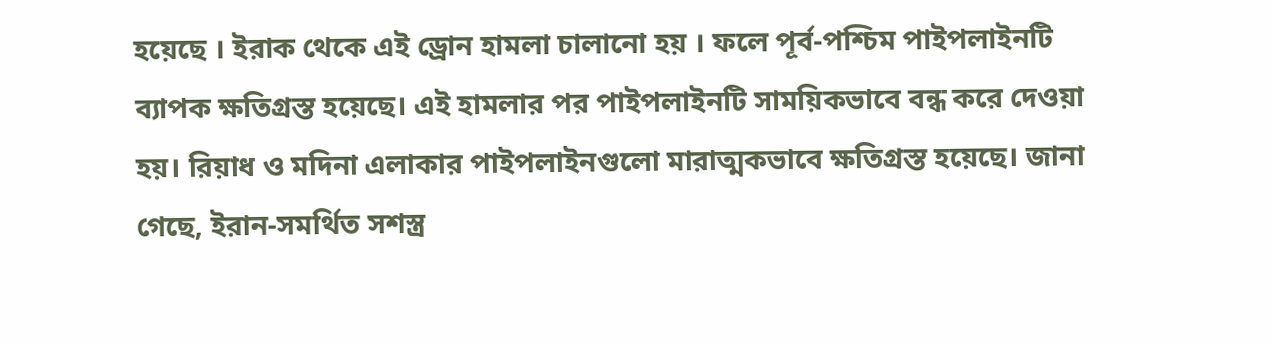হয়েছে । ইরাক থেকে এই ড্রোন হামলা চালানো হয় । ফলে পূর্ব-পশ্চিম পাইপলাইনটি ব্যাপক ক্ষতিগ্রস্ত হয়েছে। এই হামলার পর পাইপলাইনটি সাময়িকভাবে বন্ধ করে দেওয়া হয়। রিয়াধ ও মদিনা এলাকার পাইপলাইনগুলো মারাত্মকভাবে ক্ষতিগ্রস্ত হয়েছে। জানা গেছে, ইরান-সমর্থিত সশস্ত্র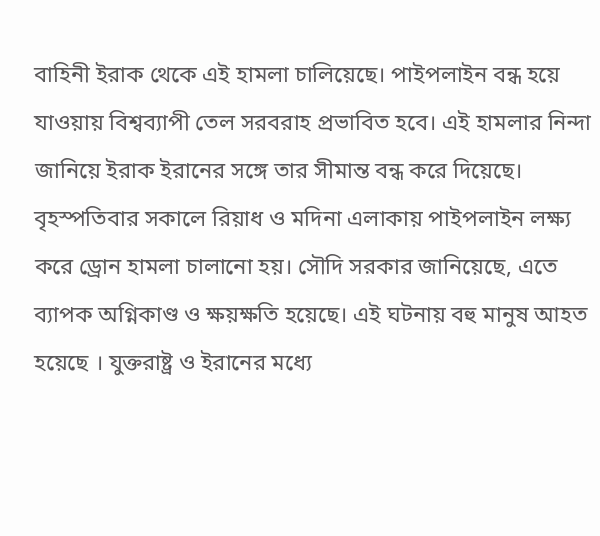বাহিনী ইরাক থেকে এই হামলা চালিয়েছে। পাইপলাইন বন্ধ হয়ে যাওয়ায় বিশ্বব্যাপী তেল সরবরাহ প্রভাবিত হবে। এই হামলার নিন্দা জানিয়ে ইরাক ইরানের সঙ্গে তার সীমান্ত বন্ধ করে দিয়েছে।
বৃহস্পতিবার সকালে রিয়াধ ও মদিনা এলাকায় পাইপলাইন লক্ষ্য করে ড্রোন হামলা চালানো হয়। সৌদি সরকার জানিয়েছে, এতে ব্যাপক অগ্নিকাণ্ড ও ক্ষয়ক্ষতি হয়েছে। এই ঘটনায় বহু মানুষ আহত হয়েছে । যুক্তরাষ্ট্র ও ইরানের মধ্যে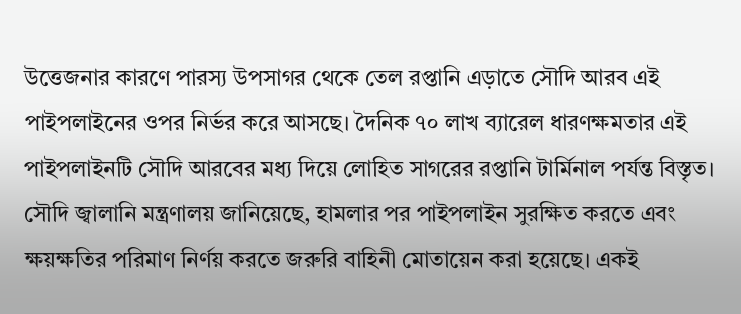উত্তেজনার কারণে পারস্য উপসাগর থেকে তেল রপ্তানি এড়াতে সৌদি আরব এই পাইপলাইনের ওপর নির্ভর করে আসছে। দৈনিক ৭০ লাখ ব্যারেল ধারণক্ষমতার এই পাইপলাইনটি সৌদি আরবের মধ্য দিয়ে লোহিত সাগরের রপ্তানি টার্মিনাল পর্যন্ত বিস্তৃত।
সৌদি জ্বালানি মন্ত্রণালয় জানিয়েছে, হামলার পর পাইপলাইন সুরক্ষিত করতে এবং ক্ষয়ক্ষতির পরিমাণ নির্ণয় করতে জরুরি বাহিনী মোতায়েন করা হয়েছে। একই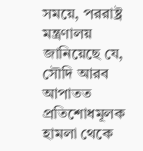সময়ে, পররাষ্ট্র মন্ত্রণালয় জানিয়েছে যে, সৌদি আরব আপাতত প্রতিশোধমূলক হামলা থেকে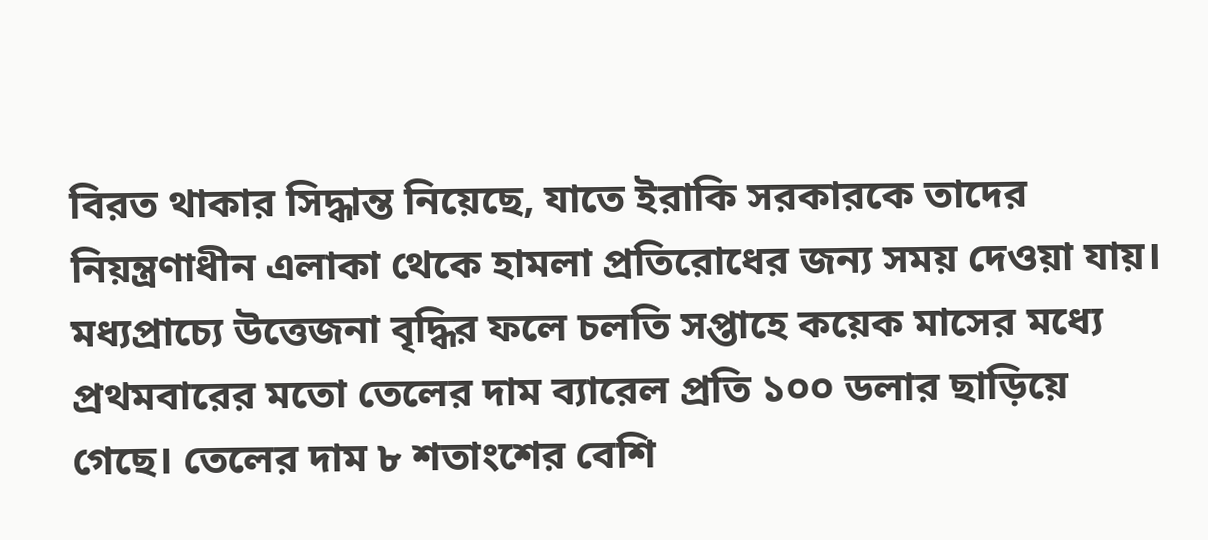বিরত থাকার সিদ্ধান্ত নিয়েছে, যাতে ইরাকি সরকারকে তাদের নিয়ন্ত্রণাধীন এলাকা থেকে হামলা প্রতিরোধের জন্য সময় দেওয়া যায়।
মধ্যপ্রাচ্যে উত্তেজনা বৃদ্ধির ফলে চলতি সপ্তাহে কয়েক মাসের মধ্যে প্রথমবারের মতো তেলের দাম ব্যারেল প্রতি ১০০ ডলার ছাড়িয়ে গেছে। তেলের দাম ৮ শতাংশের বেশি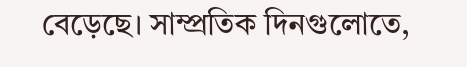বেড়েছে। সাম্প্রতিক দিনগুলোতে,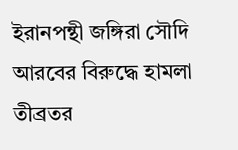ইরানপন্থী জঙ্গিরা সৌদি আরবের বিরুদ্ধে হামলা তীব্রতর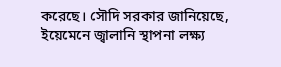করেছে। সৌদি সরকার জানিয়েছে, ইয়েমেনে জ্বালানি স্থাপনা লক্ষ্য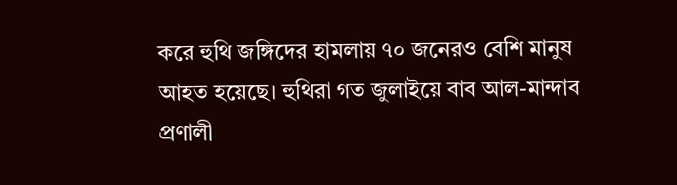করে হুথি জঙ্গিদের হামলায় ৭০ জনেরও বেশি মানুষ আহত হয়েছে। হুথিরা গত জুলাইয়ে বাব আল-মান্দাব প্রণালী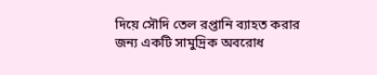দিয়ে সৌদি তেল রপ্তানি ব্যাহত করার জন্য একটি সামুদ্রিক অবরোধ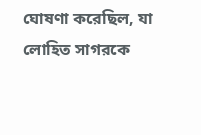ঘোষণা করেছিল, যা লোহিত সাগরকে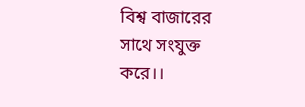বিশ্ব বাজারের সাথে সংযুক্ত করে।।